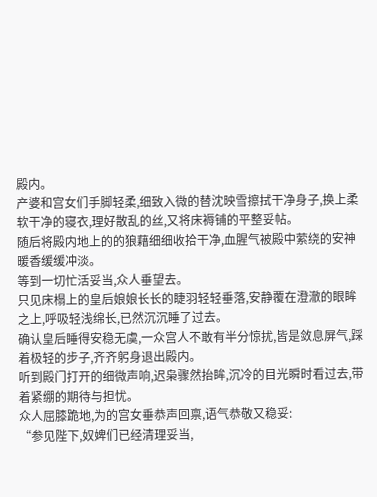殿内。
产婆和宫女们手脚轻柔,细致入微的替沈映雪擦拭干净身子,换上柔软干净的寝衣,理好散乱的丝,又将床褥铺的平整妥帖。
随后将殿内地上的的狼藉细细收拾干净,血腥气被殿中萦绕的安神暖香缓缓冲淡。
等到一切忙活妥当,众人垂望去。
只见床榻上的皇后娘娘长长的睫羽轻轻垂落,安静覆在澄澈的眼眸之上,呼吸轻浅绵长,已然沉沉睡了过去。
确认皇后睡得安稳无虞,一众宫人不敢有半分惊扰,皆是敛息屏气,踩着极轻的步子,齐齐躬身退出殿内。
听到殿门打开的细微声响,迟枭骤然抬眸,沉冷的目光瞬时看过去,带着紧绷的期待与担忧。
众人屈膝跪地,为的宫女垂恭声回禀,语气恭敬又稳妥:
“参见陛下,奴婢们已经清理妥当,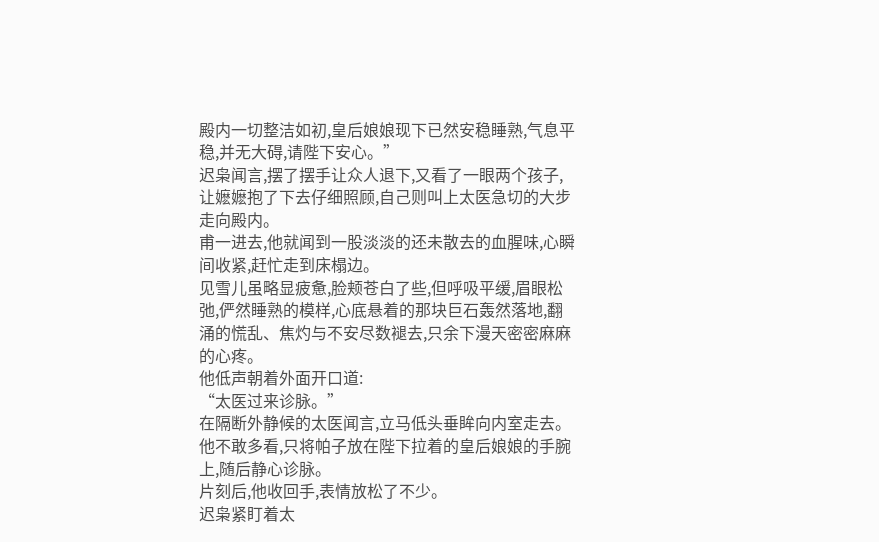殿内一切整洁如初,皇后娘娘现下已然安稳睡熟,气息平稳,并无大碍,请陛下安心。”
迟枭闻言,摆了摆手让众人退下,又看了一眼两个孩子,让嬷嬷抱了下去仔细照顾,自己则叫上太医急切的大步走向殿内。
甫一进去,他就闻到一股淡淡的还未散去的血腥味,心瞬间收紧,赶忙走到床榻边。
见雪儿虽略显疲惫,脸颊苍白了些,但呼吸平缓,眉眼松弛,俨然睡熟的模样,心底悬着的那块巨石轰然落地,翻涌的慌乱、焦灼与不安尽数褪去,只余下漫天密密麻麻的心疼。
他低声朝着外面开口道:
“太医过来诊脉。”
在隔断外静候的太医闻言,立马低头垂眸向内室走去。
他不敢多看,只将帕子放在陛下拉着的皇后娘娘的手腕上,随后静心诊脉。
片刻后,他收回手,表情放松了不少。
迟枭紧盯着太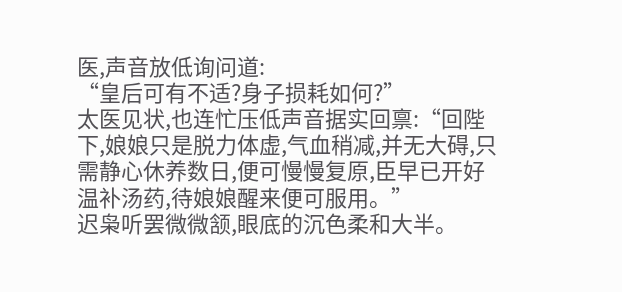医,声音放低询问道:
“皇后可有不适?身子损耗如何?”
太医见状,也连忙压低声音据实回禀:“回陛下,娘娘只是脱力体虚,气血稍减,并无大碍,只需静心休养数日,便可慢慢复原,臣早已开好温补汤药,待娘娘醒来便可服用。”
迟枭听罢微微颔,眼底的沉色柔和大半。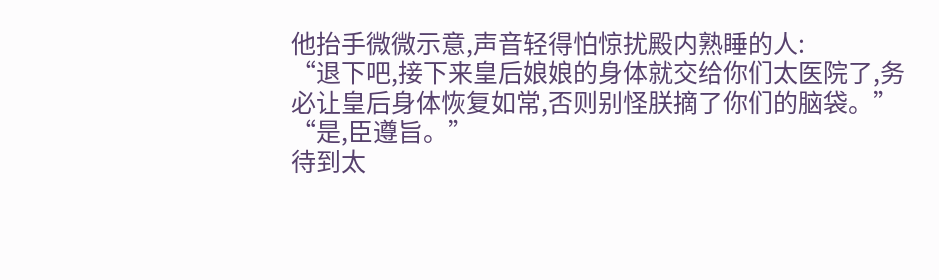他抬手微微示意,声音轻得怕惊扰殿内熟睡的人:
“退下吧,接下来皇后娘娘的身体就交给你们太医院了,务必让皇后身体恢复如常,否则别怪朕摘了你们的脑袋。”
“是,臣遵旨。”
待到太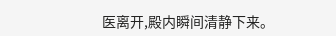医离开,殿内瞬间清静下来。